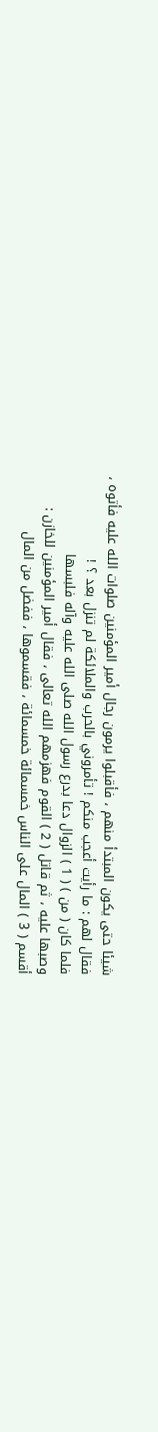شيئا حتى يكون المبتدأ منهم ، فأقبلوا يرمون رجال أمير المؤمنين صلوات الله عليه فأتوه ،
فقال لهم : ما رأيت أعجب منكم ! تأمروني بالحرب والملائكة لم تنزل بعد ؟ !
فلما كان ( من ) ( 1 ) الزوال دعا بدرع رسول الله صلى الله عليه وآله فلبسها
وصبها عليه ، ثم قاتل ( 2 ) القوم فهزمهم الله تعالى ، فقال أمير المؤمنين للخازن :
أقسم ( 3 ) المال على الناس خمسمائة خمسمائة ، فقسموها ، ففضل من المال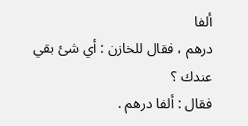ألفا
درهم ، فقال للخازن : أي شئ بقي عندك ؟
فقال : ألفا درهم .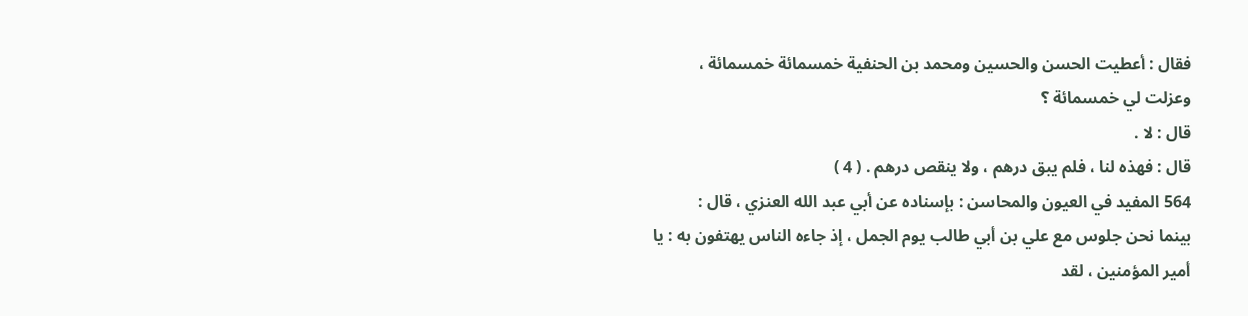فقال : أعطيت الحسن والحسين ومحمد بن الحنفية خمسمائة خمسمائة ،
وعزلت لي خمسمائة ؟
قال : لا .
قال : فهذه لنا ، فلم يبق درهم ، ولا ينقص درهم . ( 4 )
564 المفيد في العيون والمحاسن : بإسناده عن أبي عبد الله العنزي ، قال :
بينما نحن جلوس مع علي بن أبي طالب يوم الجمل ، إذ جاءه الناس يهتفون به : يا
أمير المؤمنين ، لقد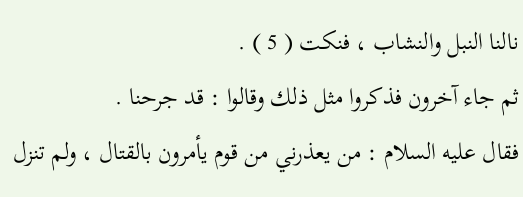نالنا النبل والنشاب ، فنكت ( 5 ) .
ثم جاء آخرون فذكروا مثل ذلك وقالوا : قد جرحنا .
فقال عليه السلام : من يعذرني من قوم يأمرون بالقتال ، ولم تنزل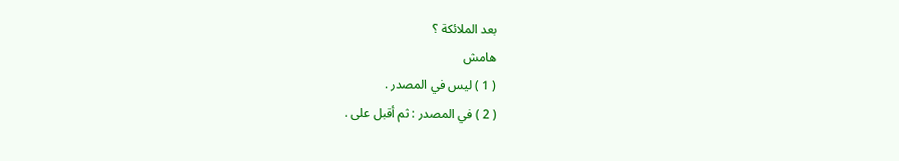بعد الملائكة ؟
هامش
( 1 ) ليس في المصدر .
( 2 ) في المصدر : ثم أقبل على .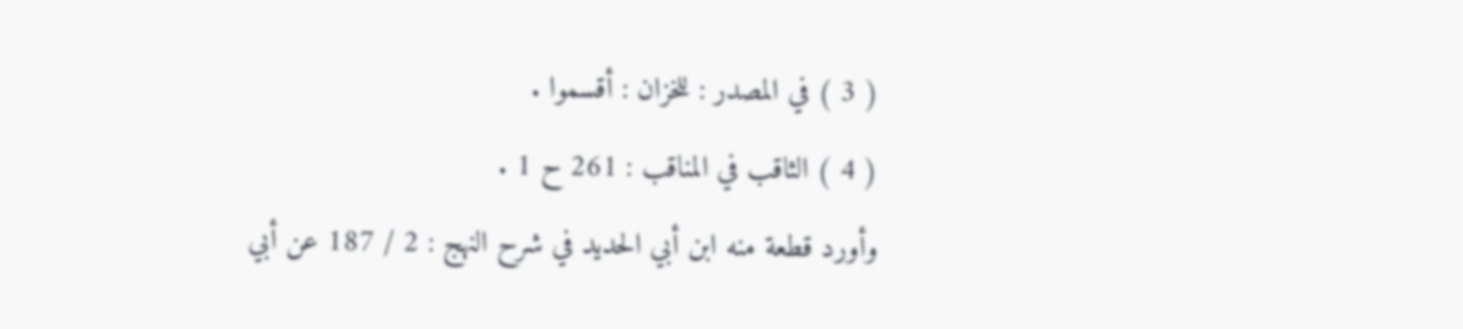( 3 ) في المصدر : للخزان : أقسموا .
( 4 ) الثاقب في المناقب : 261 ح 1 .
وأورد قطعة منه ابن أبي الحديد في شرح النهج : 2 / 187 عن أبي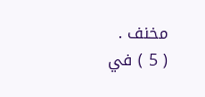مخنف .
( 5 ) في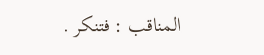المناقب : فتنكر .